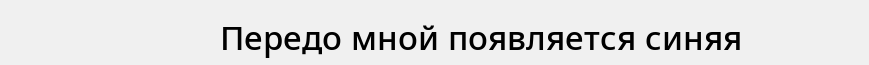Передо мной появляется синяя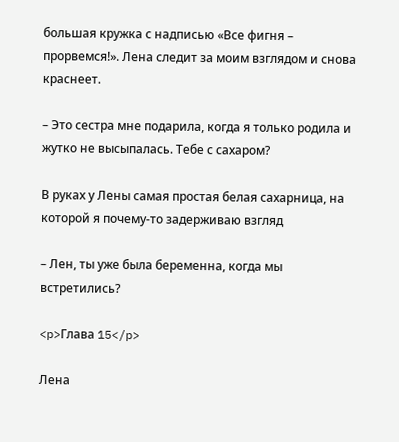большая кружка с надписью «Все фигня – прорвемся!». Лена следит за моим взглядом и снова краснеет.

– Это сестра мне подарила, когда я только родила и жутко не высыпалась. Тебе с сахаром?

В руках у Лены самая простая белая сахарница, на которой я почему-то задерживаю взгляд

– Лен, ты уже была беременна, когда мы встретились?

<p>Глава 15</p>

Лена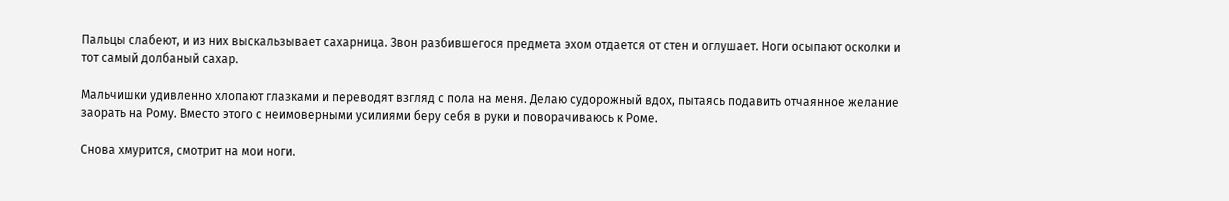Пальцы слабеют, и из них выскальзывает сахарница. Звон разбившегося предмета эхом отдается от стен и оглушает. Ноги осыпают осколки и тот самый долбаный сахар.

Мальчишки удивленно хлопают глазками и переводят взгляд с пола на меня. Делаю судорожный вдох, пытаясь подавить отчаянное желание заорать на Рому. Вместо этого с неимоверными усилиями беру себя в руки и поворачиваюсь к Роме.

Снова хмурится, смотрит на мои ноги.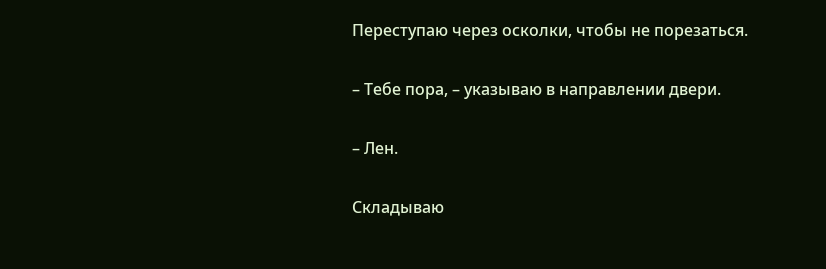Переступаю через осколки, чтобы не порезаться.

– Тебе пора, – указываю в направлении двери.

– Лен.

Складываю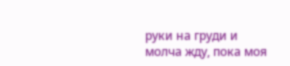руки на груди и молча жду, пока моя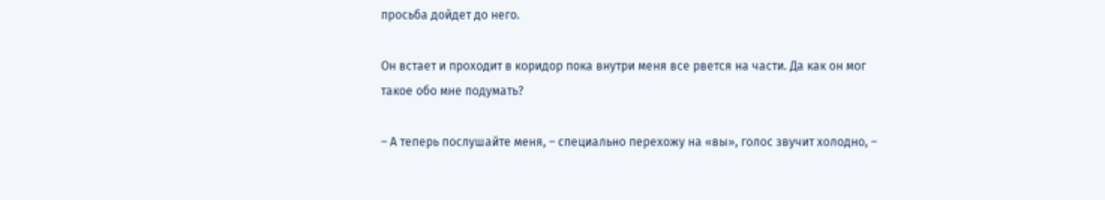просьба дойдет до него.

Он встает и проходит в коридор пока внутри меня все рвется на части. Да как он мог такое обо мне подумать?

– А теперь послушайте меня, – специально перехожу на «вы», голос звучит холодно, –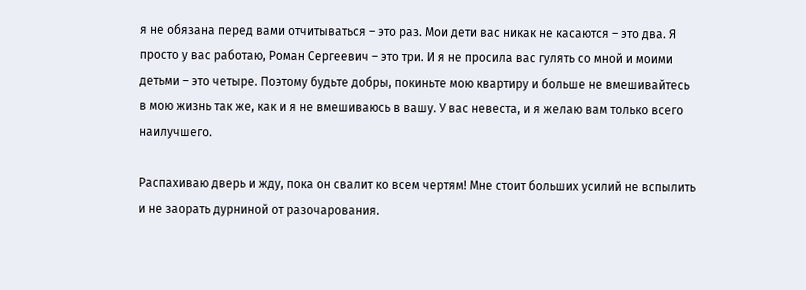я не обязана перед вами отчитываться – это раз. Мои дети вас никак не касаются – это два. Я просто у вас работаю, Роман Сергеевич – это три. И я не просила вас гулять со мной и моими детьми – это четыре. Поэтому будьте добры, покиньте мою квартиру и больше не вмешивайтесь в мою жизнь так же, как и я не вмешиваюсь в вашу. У вас невеста, и я желаю вам только всего наилучшего.

Распахиваю дверь и жду, пока он свалит ко всем чертям! Мне стоит больших усилий не вспылить и не заорать дурниной от разочарования.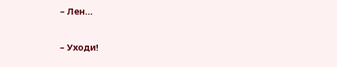– Лен…

– Уходи!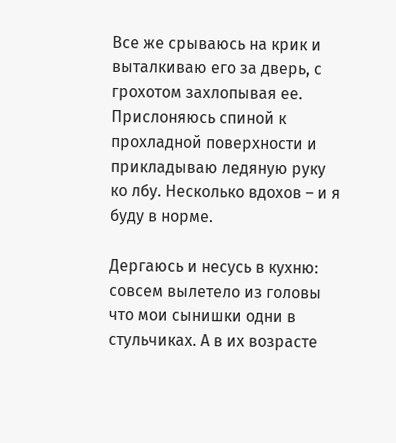Все же срываюсь на крик и выталкиваю его за дверь, с грохотом захлопывая ее. Прислоняюсь спиной к прохладной поверхности и прикладываю ледяную руку ко лбу. Несколько вдохов – и я буду в норме.

Дергаюсь и несусь в кухню: совсем вылетело из головы что мои сынишки одни в стульчиках. А в их возрасте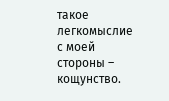такое легкомыслие с моей стороны – кощунство.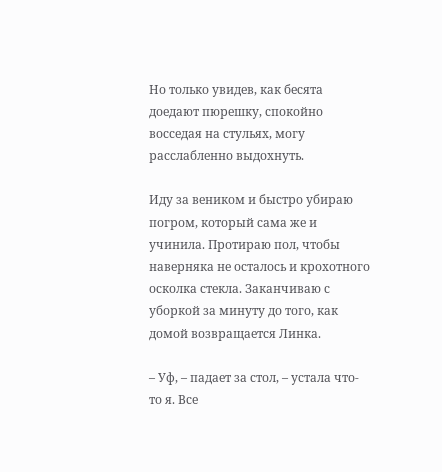Но только увидев, как бесята доедают пюрешку, спокойно восседая на стульях, могу расслабленно выдохнуть.

Иду за веником и быстро убираю погром, который сама же и учинила. Протираю пол, чтобы наверняка не осталось и крохотного осколка стекла. Заканчиваю с уборкой за минуту до того, как домой возвращается Линка.

– Уф, – падает за стол, – устала что-то я. Все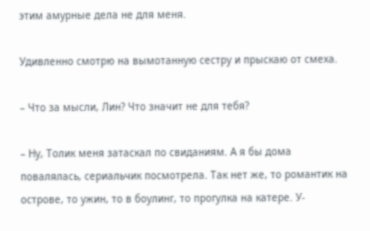этим амурные дела не для меня.

Удивленно смотрю на вымотанную сестру и прыскаю от смеха.

– Что за мысли, Лин? Что значит не для тебя?

– Ну, Толик меня затаскал по свиданиям. А я бы дома повалялась, сериальчик посмотрела. Так нет же, то романтик на острове, то ужин, то в боулинг, то прогулка на катере. У-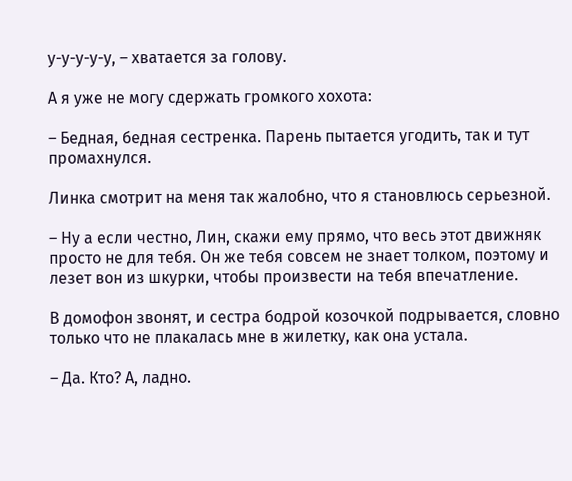у-у-у-у-у, – хватается за голову.

А я уже не могу сдержать громкого хохота:

– Бедная, бедная сестренка. Парень пытается угодить, так и тут промахнулся.

Линка смотрит на меня так жалобно, что я становлюсь серьезной.

– Ну а если честно, Лин, скажи ему прямо, что весь этот движняк просто не для тебя. Он же тебя совсем не знает толком, поэтому и лезет вон из шкурки, чтобы произвести на тебя впечатление.

В домофон звонят, и сестра бодрой козочкой подрывается, словно только что не плакалась мне в жилетку, как она устала.

– Да. Кто? А, ладно.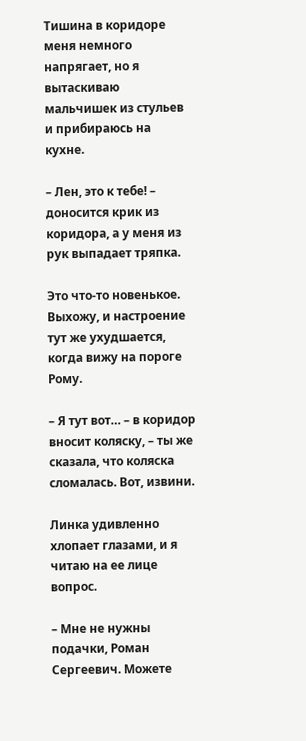Тишина в коридоре меня немного напрягает, но я вытаскиваю мальчишек из стульев и прибираюсь на кухне.

– Лен, это к тебе! – доносится крик из коридора, а у меня из рук выпадает тряпка.

Это что-то новенькое. Выхожу, и настроение тут же ухудшается, когда вижу на пороге Рому.

– Я тут вот… – в коридор вносит коляску, – ты же сказала, что коляска сломалась. Вот, извини.

Линка удивленно хлопает глазами, и я читаю на ее лице вопрос.

– Мне не нужны подачки, Роман Сергеевич. Можете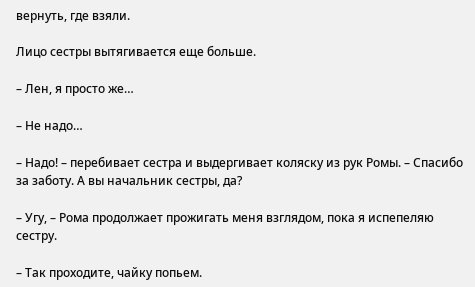вернуть, где взяли.

Лицо сестры вытягивается еще больше.

– Лен, я просто же…

– Не надо…

– Надо! – перебивает сестра и выдергивает коляску из рук Ромы. – Спасибо за заботу. А вы начальник сестры, да?

– Угу, – Рома продолжает прожигать меня взглядом, пока я испепеляю сестру.

– Так проходите, чайку попьем.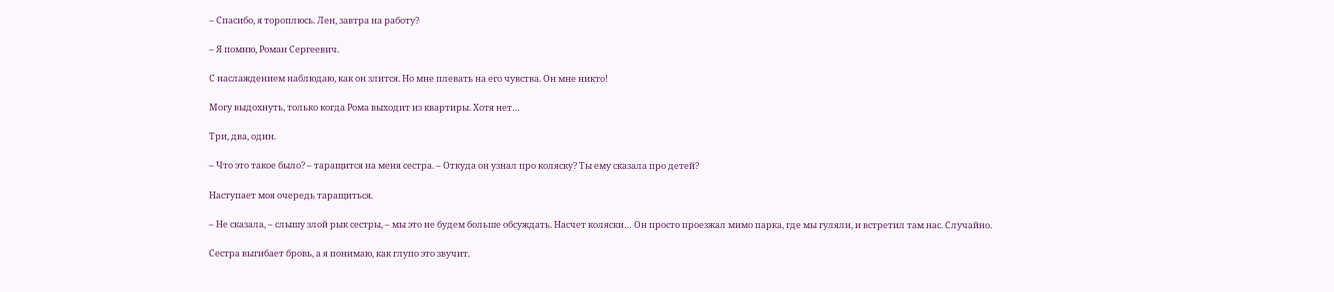– Спасибо, я тороплюсь. Лен, завтра на работу?

– Я помню, Роман Сергеевич.

С наслаждением наблюдаю, как он злится. Но мне плевать на его чувства. Он мне никто!

Могу выдохнуть, только когда Рома выходит из квартиры. Хотя нет…

Три, два, один.

– Что это такое было? – таращится на меня сестра. – Откуда он узнал про коляску? Ты ему сказала про детей?

Наступает моя очередь таращиться.

– Не сказала, – слышу злой рык сестры, – мы это не будем больше обсуждать. Насчет коляски… Он просто проезжал мимо парка, где мы гуляли, и встретил там нас. Случайно.

Сестра выгибает бровь, а я понимаю, как глупо это звучит.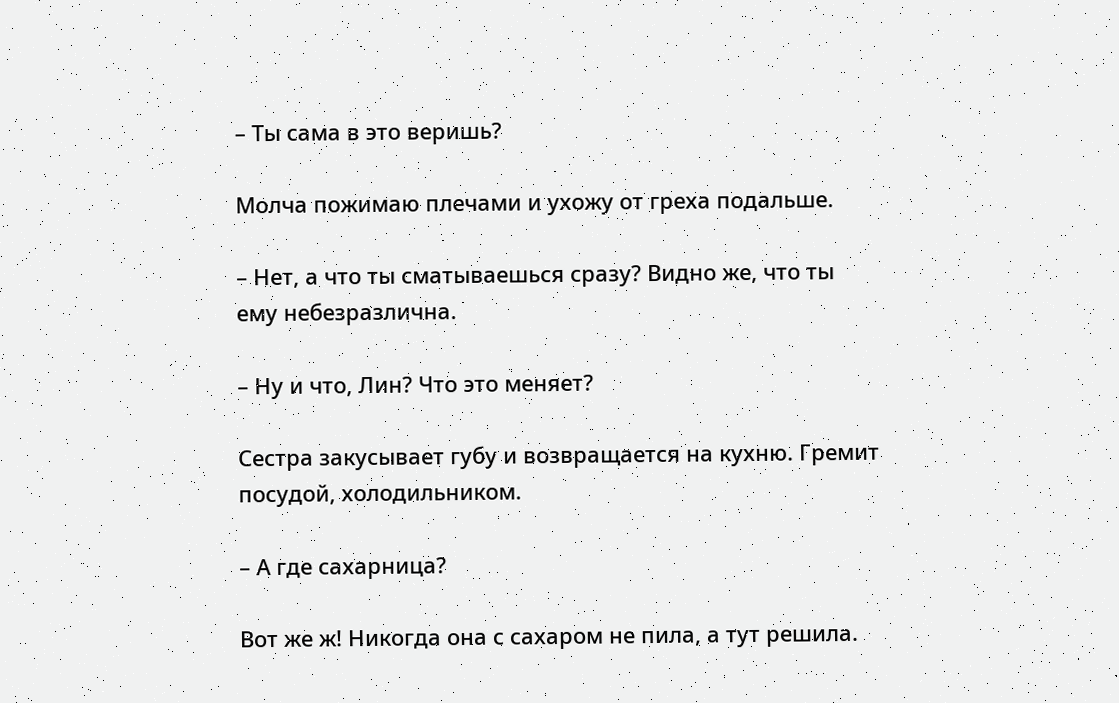– Ты сама в это веришь?

Молча пожимаю плечами и ухожу от греха подальше.

– Нет, а что ты сматываешься сразу? Видно же, что ты ему небезразлична.

– Ну и что, Лин? Что это меняет?

Сестра закусывает губу и возвращается на кухню. Гремит посудой, холодильником.

– А где сахарница?

Вот же ж! Никогда она с сахаром не пила, а тут решила.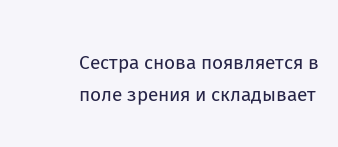Сестра снова появляется в поле зрения и складывает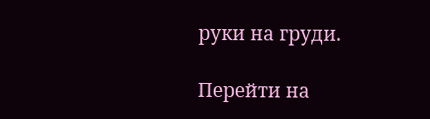руки на груди.

Перейти на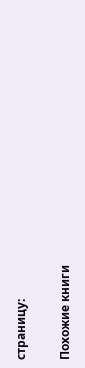страницу:

Похожие книги